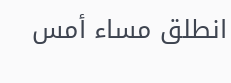انطلق مساء أمس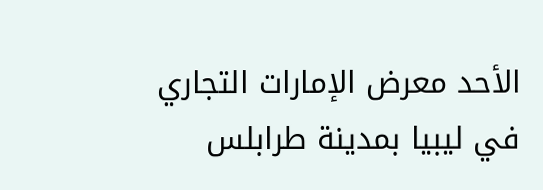الأحد معرض الإمارات التجاري في ليبيا بمدينة طرابلس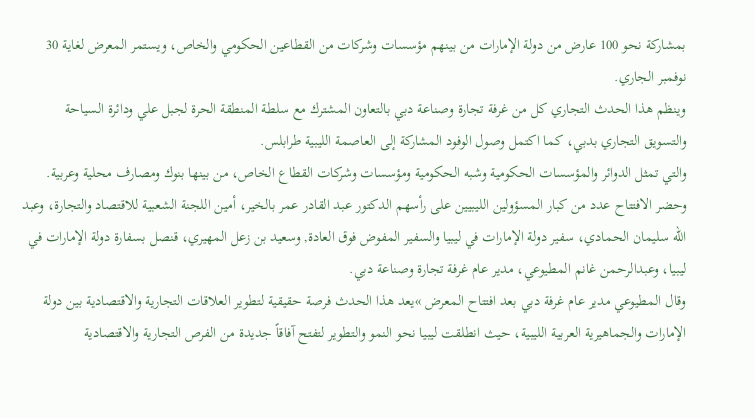بمشاركة نحو 100 عارض من دولة الإمارات من بينهم مؤسسات وشركات من القطاعين الحكومي والخاص، ويستمر المعرض لغاية 30 نوفمبر الجاري.
وينظم هذا الحدث التجاري كل من غرفة تجارة وصناعة دبي بالتعاون المشترك مع سلطة المنطقة الحرة لجبل علي ودائرة السياحة والتسويق التجاري بدبي، كما اكتمل وصول الوفود المشاركة إلى العاصمة الليبية طرابلس.
والتي تمثل الدوائر والمؤسسات الحكومية وشبه الحكومية ومؤسسات وشركات القطاع الخاص، من بينها بنوك ومصارف محلية وعربية.
وحضر الافتتاح عدد من كبار المسؤولين الليبيين على رأسهم الدكتور عبد القادر عمر بالخير، أمين اللجنة الشعبية للاقتصاد والتجارة، وعبد الله سليمان الحمادي، سفير دولة الإمارات في ليبيا والسفير المفوض فوق العادة, وسعيد بن زعل المهيري، قنصل بسفارة دولة الإمارات في ليبيا، وعبدالرحمن غانم المطيوعي، مدير عام غرفة تجارة وصناعة دبي.
وقال المطيوعي مدير عام غرفة دبي بعد افتتاح المعرض »يعد هذا الحدث فرصة حقيقية لتطوير العلاقات التجارية والاقتصادية بين دولة الإمارات والجماهيرية العربية الليبية، حيث انطلقت ليبيا نحو النمو والتطوير لتفتح آفاقاً جديدة من الفرص التجارية والاقتصادية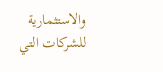والاستثمارية للشركات التي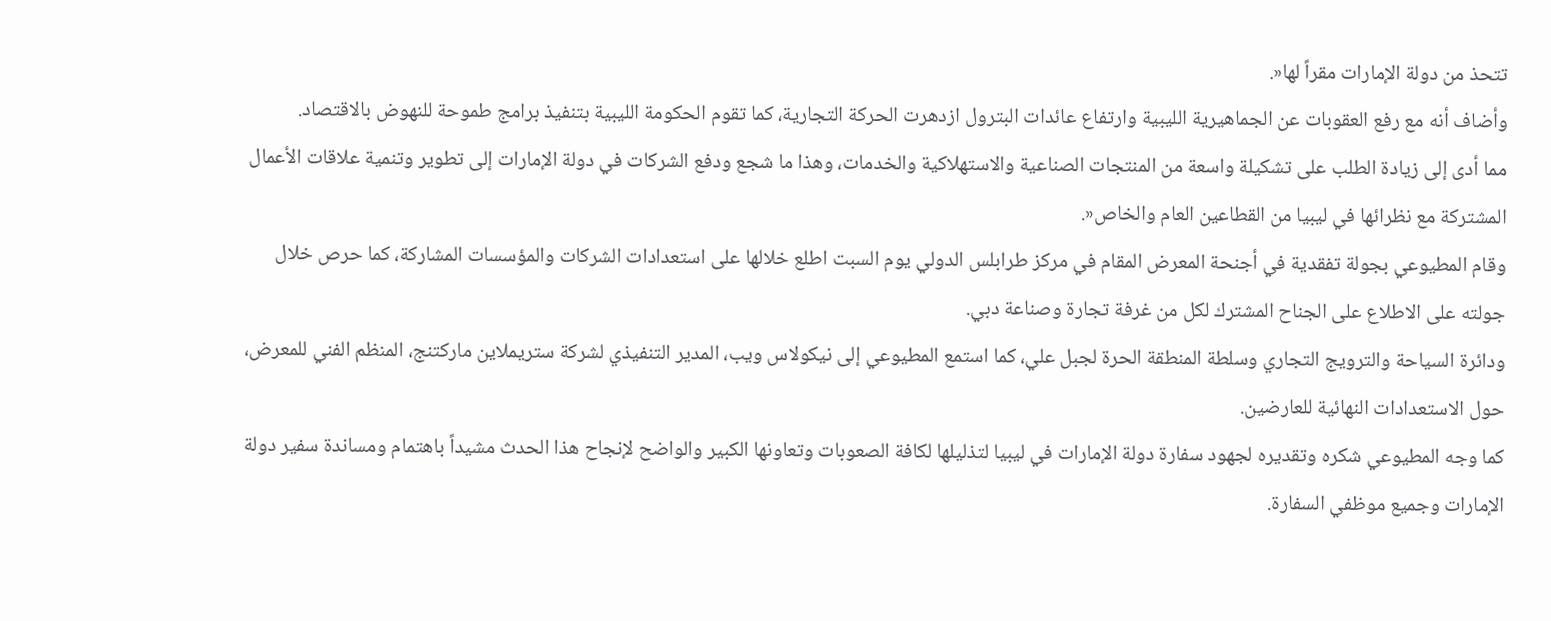تتحذ من دولة الإمارات مقراً لها«.
وأضاف أنه مع رفع العقوبات عن الجماهيرية الليبية وارتفاع عائدات البترول ازدهرت الحركة التجارية، كما تقوم الحكومة الليبية بتنفيذ برامج طموحة للنهوض بالاقتصاد.
مما أدى إلى زيادة الطلب على تشكيلة واسعة من المنتجات الصناعية والاستهلاكية والخدمات، وهذا ما شجع ودفع الشركات في دولة الإمارات إلى تطوير وتنمية علاقات الأعمال المشتركة مع نظرائها في ليبيا من القطاعين العام والخاص«.
وقام المطيوعي بجولة تفقدية في أجنحة المعرض المقام في مركز طرابلس الدولي يوم السبت اطلع خلالها على استعدادات الشركات والمؤسسات المشاركة، كما حرص خلال جولته على الاطلاع على الجناح المشترك لكل من غرفة تجارة وصناعة دبي.
ودائرة السياحة والترويج التجاري وسلطة المنطقة الحرة لجبل علي، كما استمع المطيوعي إلى نيكولاس ويب، المدير التنفيذي لشركة ستريملاين ماركتنج، المنظم الفني للمعرض، حول الاستعدادات النهائية للعارضين.
كما وجه المطيوعي شكره وتقديره لجهود سفارة دولة الإمارات في ليبيا لتذليلها لكافة الصعوبات وتعاونها الكبير والواضح لإنجاح هذا الحدث مشيداً باهتمام ومساندة سفير دولة الإمارات وجميع موظفي السفارة.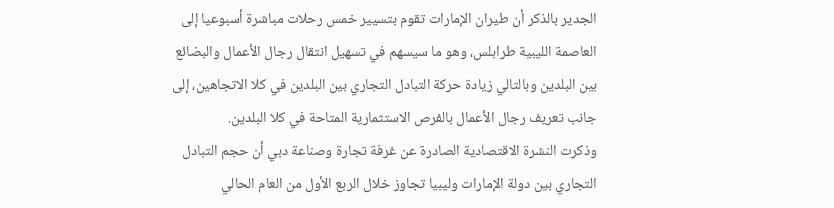الجدير بالذكر أن طيران الإمارات تقوم بتسيير خمس رحلات مباشرة أسبوعيا إلى العاصمة الليبية طرابلس، وهو ما سيسهم في تسهيل انتقال رجال الأعمال والبضائع بين البلدين وبالتالي زيادة حركة التبادل التجاري بين البلدين في كلا الاتجاهين، إلى جانب تعريف رجال الأعمال بالفرص الاستثمارية المتاحة في كلا البلدين.
وذكرت النشرة الاقتصادية الصادرة عن غرفة تجارة وصناعة دبي أن حجم التبادل التجاري بين دولة الإمارات وليبيا تجاوز خلال الربع الأول من العام الحالي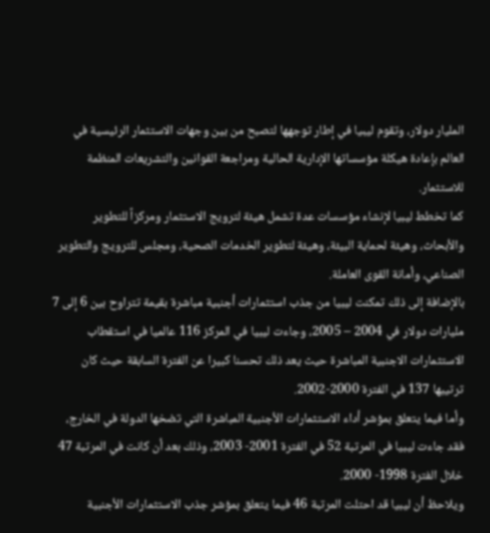المليار دولار، وتقوم ليبيا في إطار توجهها لتصبح من بين وجهات الاستثمار الرئيسية في العالم بإعادة هيكلة مؤسساتها الإدارية الحالية ومراجعة القوانين والتشريعات المنظمة للاستثمار.
كما تخطط ليبيا لإنشاء مؤسسات عدة تشمل هيئة لترويج الاستثمار ومركزاً للتطوير والأبحاث، وهيئة لحماية البيئة، وهيئة لتطوير الخدمات الصحية، ومجلس للترويج والتطوير الصناعي، وأمانة القوى العاملة.
بالإضافة إلى ذلك تمكنت ليبيا من جذب استثمارات أجنبية مباشرة بقيمة تتراوح بين 6 إلى 7 مليارات دولار في 2004 – 2005، وجاءت ليبيا في المركز 116 عالميا في استقطاب الاستثمارات الاجنبية المباشرة حيث يعد ذلك تحسنا كبيرا عن الفترة السابقة حيث كان ترتيبها 137 في الفترة 2000-2002.
وأما فيما يتعلق بمؤشر أداء الاستثمارات الأجنبية المباشرة التي تضخها الدولة في الخارج، فقد جاءت ليبيا في المرتبة 52 في الفترة 2001- 2003، وذلك بعد أن كانت في المرتبة 47 خلال الفترة 1998- 2000.
ويلاحظ أن ليبيا قد احتلت المرتبة 46 فيما يتعلق بمؤشر جذب الاستثمارات الأجنبية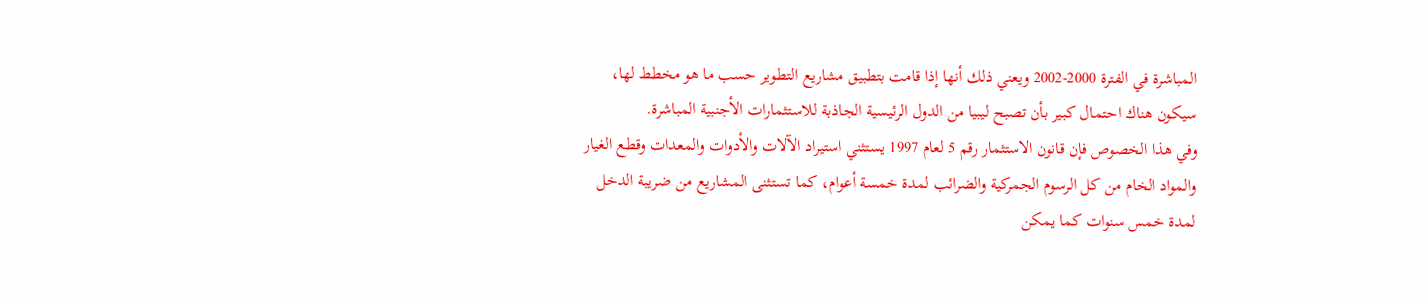المباشرة في الفترة 2000-2002 ويعني ذلك أنها إذا قامت بتطبيق مشاريع التطوير حسب ما هو مخطط لها، سيكون هناك احتمال كبير بأن تصبح ليبيا من الدول الرئيسية الجاذبة للاستثمارات الأجنبية المباشرة.
وفي هذا الخصوص فإن قانون الاستثمار رقم 5 لعام 1997 يستثني استيراد الآلات والأدوات والمعدات وقطع الغيار والمواد الخام من كل الرسوم الجمركية والضرائب لمدة خمسة أعوام، كما تستثنى المشاريع من ضريبة الدخل لمدة خمس سنوات كما يمكن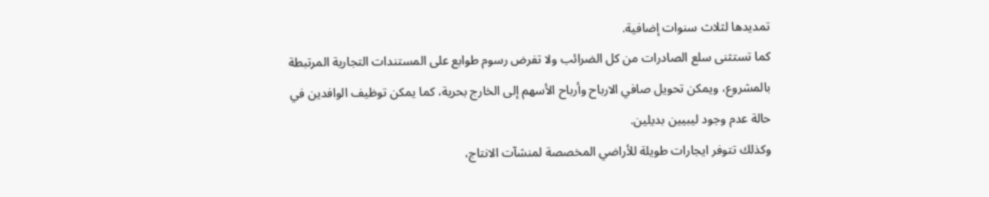تمديدها لثلاث سنوات إضافية.
كما تستثنى سلع الصادرات من كل الضرائب ولا تفرض رسوم طوابع على المستندات التجارية المرتبطة بالمشروع، ويمكن تحويل صافي الارباح وأرباح الأسهم إلى الخارج بحرية، كما يمكن توظيف الوافدين في حالة عدم وجود ليبيين بديلين.
وكذلك تتوفر ايجارات طويلة للأراضي المخصصة لمنشآت الانتاج،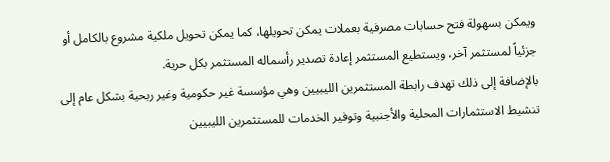ويمكن بسهولة فتح حسابات مصرفية بعملات يمكن تحويلها، كما يمكن تحويل ملكية مشروع بالكامل أو جزئياً لمستثمر آخر، ويستطيع المستثمر إعادة تصدير رأسماله المستثمر بكل حرية.
بالإضافة إلى ذلك تهدف رابطة المستثمرين الليبيين وهي مؤسسة غير حكومية وغير ربحية بشكل عام إلى تنشيط الاستثمارات المحلية والأجنبية وتوفير الخدمات للمستثمرين الليبيين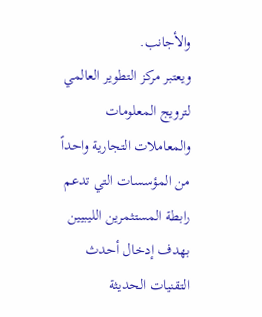والأجانب.
ويعتبر مركز التطوير العالمي لترويج المعلومات والمعاملات التجارية واحداً من المؤسسات التي تدعم رابطة المستثمرين الليبيين بهدف إدخال أحدث التقنيات الحديثة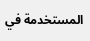المستخدمة في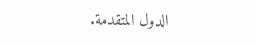الدول المتقدمة.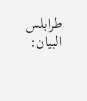طرابلس البيان: